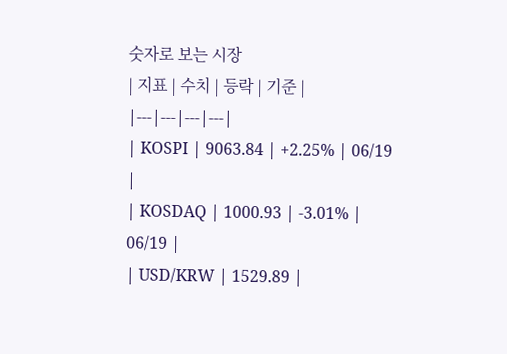숫자로 보는 시장
| 지표 | 수치 | 등락 | 기준 |
|---|---|---|---|
| KOSPI | 9063.84 | +2.25% | 06/19 |
| KOSDAQ | 1000.93 | -3.01% | 06/19 |
| USD/KRW | 1529.89 |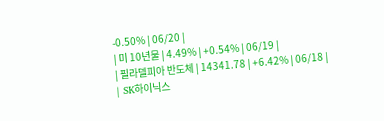-0.50% | 06/20 |
| 미 10년물 | 4.49% | +0.54% | 06/19 |
| 필라델피아 반도체 | 14341.78 | +6.42% | 06/18 |
| SK하이닉스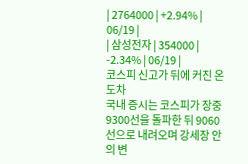| 2764000 | +2.94% | 06/19 |
| 삼성전자 | 354000 | -2.34% | 06/19 |
코스피 신고가 뒤에 커진 온도차
국내 증시는 코스피가 장중 9300선을 돌파한 뒤 9060선으로 내려오며 강세장 안의 변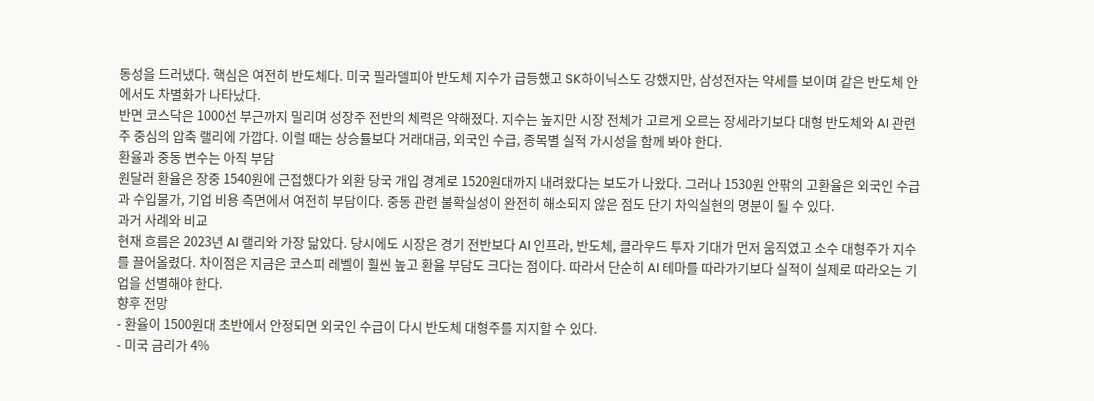동성을 드러냈다. 핵심은 여전히 반도체다. 미국 필라델피아 반도체 지수가 급등했고 SK하이닉스도 강했지만, 삼성전자는 약세를 보이며 같은 반도체 안에서도 차별화가 나타났다.
반면 코스닥은 1000선 부근까지 밀리며 성장주 전반의 체력은 약해졌다. 지수는 높지만 시장 전체가 고르게 오르는 장세라기보다 대형 반도체와 AI 관련주 중심의 압축 랠리에 가깝다. 이럴 때는 상승률보다 거래대금, 외국인 수급, 종목별 실적 가시성을 함께 봐야 한다.
환율과 중동 변수는 아직 부담
원달러 환율은 장중 1540원에 근접했다가 외환 당국 개입 경계로 1520원대까지 내려왔다는 보도가 나왔다. 그러나 1530원 안팎의 고환율은 외국인 수급과 수입물가, 기업 비용 측면에서 여전히 부담이다. 중동 관련 불확실성이 완전히 해소되지 않은 점도 단기 차익실현의 명분이 될 수 있다.
과거 사례와 비교
현재 흐름은 2023년 AI 랠리와 가장 닮았다. 당시에도 시장은 경기 전반보다 AI 인프라, 반도체, 클라우드 투자 기대가 먼저 움직였고 소수 대형주가 지수를 끌어올렸다. 차이점은 지금은 코스피 레벨이 훨씬 높고 환율 부담도 크다는 점이다. 따라서 단순히 AI 테마를 따라가기보다 실적이 실제로 따라오는 기업을 선별해야 한다.
향후 전망
- 환율이 1500원대 초반에서 안정되면 외국인 수급이 다시 반도체 대형주를 지지할 수 있다.
- 미국 금리가 4%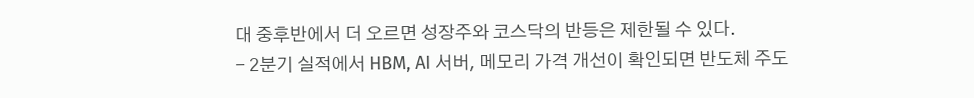대 중후반에서 더 오르면 성장주와 코스닥의 반등은 제한될 수 있다.
- 2분기 실적에서 HBM, AI 서버, 메모리 가격 개선이 확인되면 반도체 주도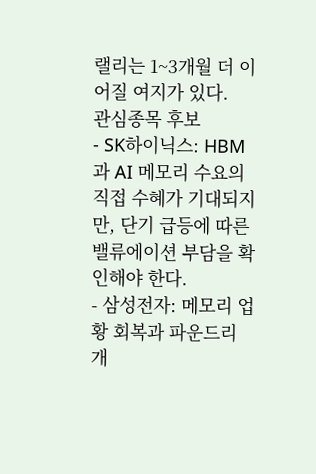랠리는 1~3개월 더 이어질 여지가 있다.
관심종목 후보
- SK하이닉스: HBM과 AI 메모리 수요의 직접 수혜가 기대되지만, 단기 급등에 따른 밸류에이션 부담을 확인해야 한다.
- 삼성전자: 메모리 업황 회복과 파운드리 개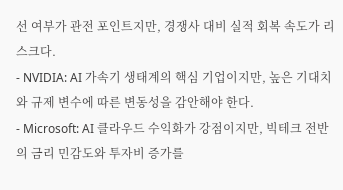선 여부가 관전 포인트지만, 경쟁사 대비 실적 회복 속도가 리스크다.
- NVIDIA: AI 가속기 생태계의 핵심 기업이지만, 높은 기대치와 규제 변수에 따른 변동성을 감안해야 한다.
- Microsoft: AI 클라우드 수익화가 강점이지만, 빅테크 전반의 금리 민감도와 투자비 증가를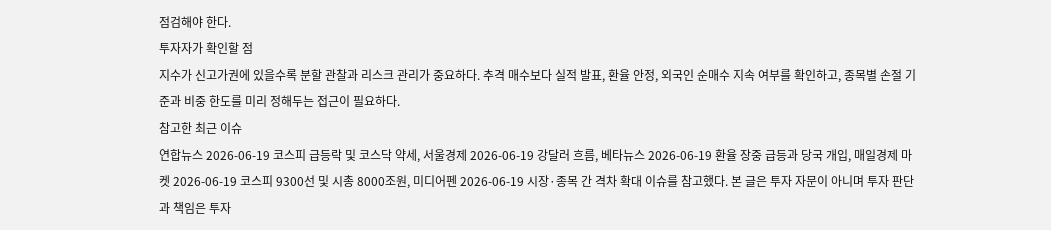점검해야 한다.
투자자가 확인할 점
지수가 신고가권에 있을수록 분할 관찰과 리스크 관리가 중요하다. 추격 매수보다 실적 발표, 환율 안정, 외국인 순매수 지속 여부를 확인하고, 종목별 손절 기준과 비중 한도를 미리 정해두는 접근이 필요하다.
참고한 최근 이슈
연합뉴스 2026-06-19 코스피 급등락 및 코스닥 약세, 서울경제 2026-06-19 강달러 흐름, 베타뉴스 2026-06-19 환율 장중 급등과 당국 개입, 매일경제 마켓 2026-06-19 코스피 9300선 및 시총 8000조원, 미디어펜 2026-06-19 시장·종목 간 격차 확대 이슈를 참고했다. 본 글은 투자 자문이 아니며 투자 판단과 책임은 투자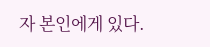자 본인에게 있다.